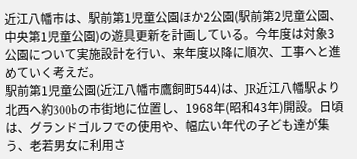近江八幡市は、駅前第1児童公園ほか2公園(駅前第2児童公園、中央第1児童公園)の遊具更新を計画している。今年度は対象3公園について実施設計を行い、来年度以降に順次、工事へと進めていく考えだ。
駅前第1児童公園(近江八幡市鷹飼町544)は、JR近江八幡駅より北西へ約300bの市街地に位置し、1968年(昭和43年)開設。日頃は、グランドゴルフでの使用や、幅広い年代の子ども達が集う、老若男女に利用さ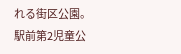れる街区公園。
駅前第2児童公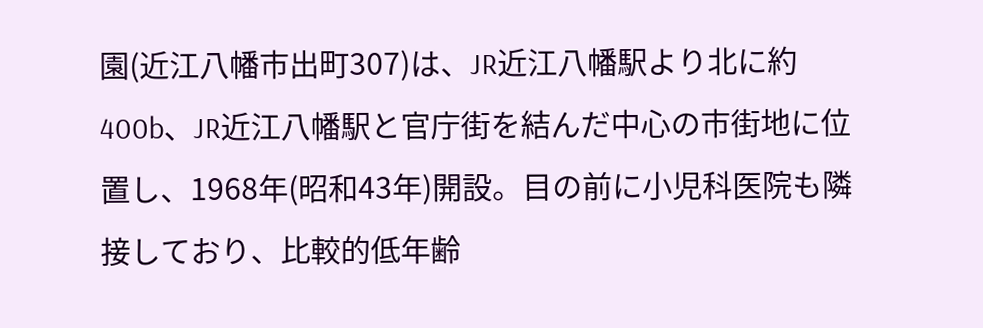園(近江八幡市出町307)は、JR近江八幡駅より北に約400b、JR近江八幡駅と官庁街を結んだ中心の市街地に位置し、1968年(昭和43年)開設。目の前に小児科医院も隣接しており、比較的低年齢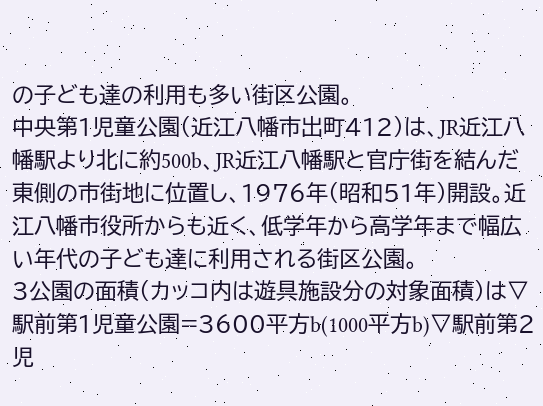の子ども達の利用も多い街区公園。
中央第1児童公園(近江八幡市出町412)は、JR近江八幡駅より北に約500b、JR近江八幡駅と官庁街を結んだ東側の市街地に位置し、1976年(昭和51年)開設。近江八幡市役所からも近く、低学年から高学年まで幅広い年代の子ども達に利用される街区公園。
3公園の面積(カッコ内は遊具施設分の対象面積)は▽駅前第1児童公園=3600平方b(1000平方b)▽駅前第2児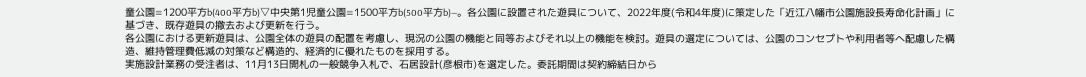童公園=1200平方b(400平方b)▽中央第1児童公園=1500平方b(500平方b)―。各公園に設置された遊具について、2022年度(令和4年度)に策定した「近江八幡市公園施設長寿命化計画」に基づき、既存遊具の撤去および更新を行う。
各公園における更新遊具は、公園全体の遊具の配置を考慮し、現況の公園の機能と同等およびそれ以上の機能を検討。遊具の選定については、公園のコンセプトや利用者等へ配慮した構造、維持管理費低減の対策など構造的、経済的に優れたものを採用する。
実施設計業務の受注者は、11月13日開札の一般競争入札で、石居設計(彦根市)を選定した。委託期間は契約締結日から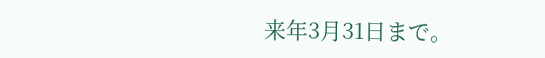来年3月31日まで。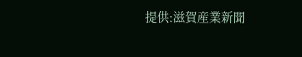提供:滋賀産業新聞